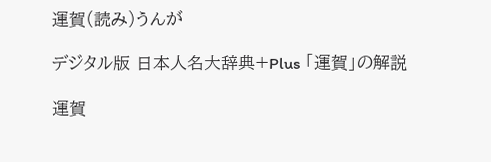運賀(読み)うんが

デジタル版 日本人名大辞典+Plus 「運賀」の解説

運賀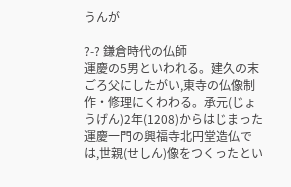うんが

?-? 鎌倉時代の仏師
運慶の5男といわれる。建久の末ごろ父にしたがい,東寺の仏像制作・修理にくわわる。承元(じょうげん)2年(1208)からはじまった運慶一門の興福寺北円堂造仏では,世親(せしん)像をつくったとい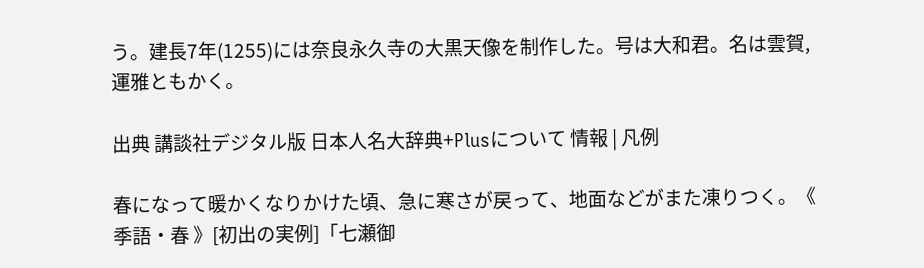う。建長7年(1255)には奈良永久寺の大黒天像を制作した。号は大和君。名は雲賀,運雅ともかく。

出典 講談社デジタル版 日本人名大辞典+Plusについて 情報 | 凡例

春になって暖かくなりかけた頃、急に寒さが戻って、地面などがまた凍りつく。《 季語・春 》[初出の実例]「七瀬御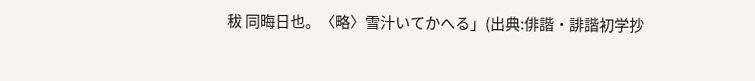秡 同晦日也。〈略〉雪汁いてかへる」(出典:俳諧・誹諧初学抄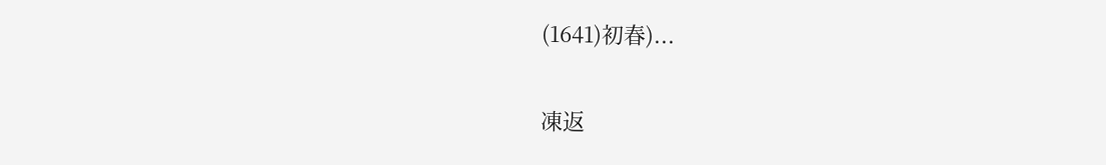(1641)初春)...

凍返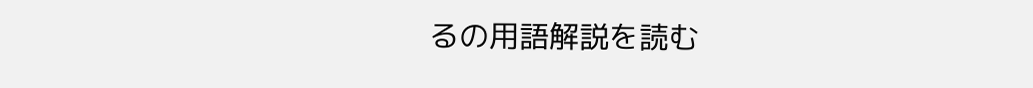るの用語解説を読む